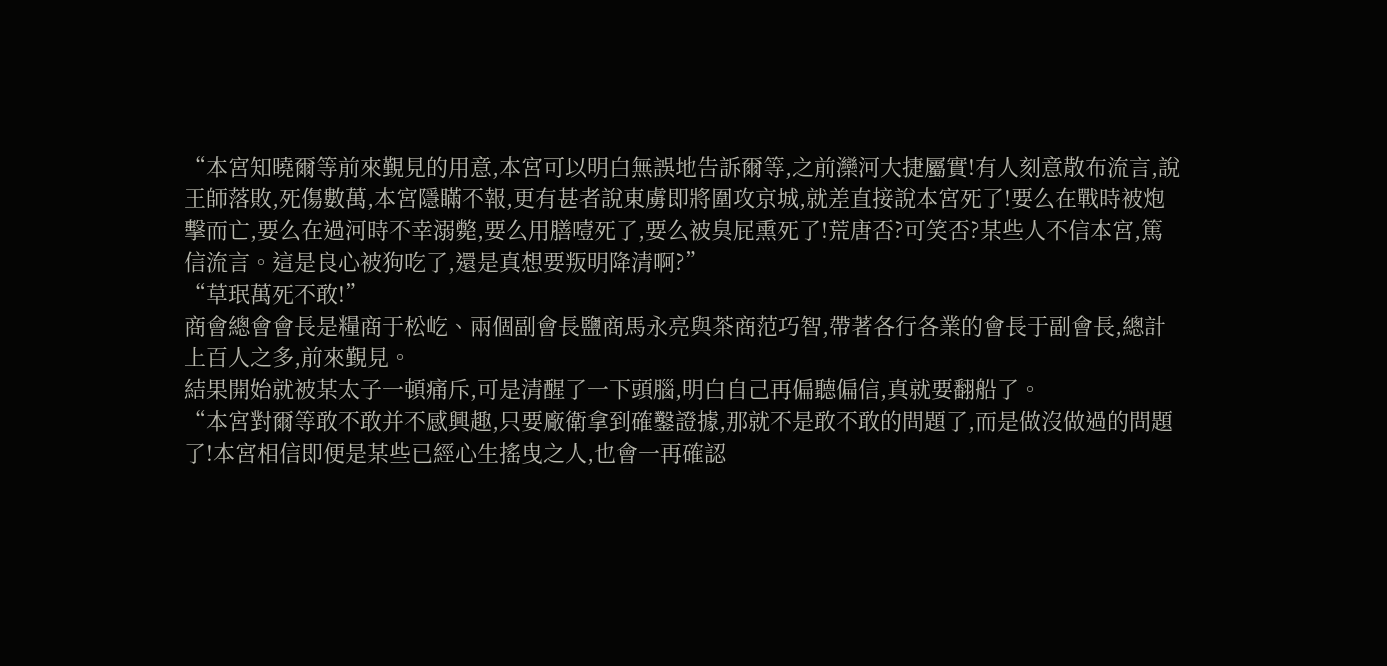“本宮知曉爾等前來覲見的用意,本宮可以明白無誤地告訴爾等,之前灤河大捷屬實!有人刻意散布流言,說王師落敗,死傷數萬,本宮隱瞞不報,更有甚者說東虜即將圍攻京城,就差直接說本宮死了!要么在戰時被炮擊而亡,要么在過河時不幸溺斃,要么用膳噎死了,要么被臭屁熏死了!荒唐否?可笑否?某些人不信本宮,篤信流言。這是良心被狗吃了,還是真想要叛明降清啊?”
“草珉萬死不敢!”
商會總會會長是糧商于松屹、兩個副會長鹽商馬永亮與茶商范巧智,帶著各行各業的會長于副會長,總計上百人之多,前來覲見。
結果開始就被某太子一頓痛斥,可是清醒了一下頭腦,明白自己再偏聽偏信,真就要翻船了。
“本宮對爾等敢不敢并不感興趣,只要廠衛拿到確鑿證據,那就不是敢不敢的問題了,而是做沒做過的問題了!本宮相信即便是某些已經心生搖曳之人,也會一再確認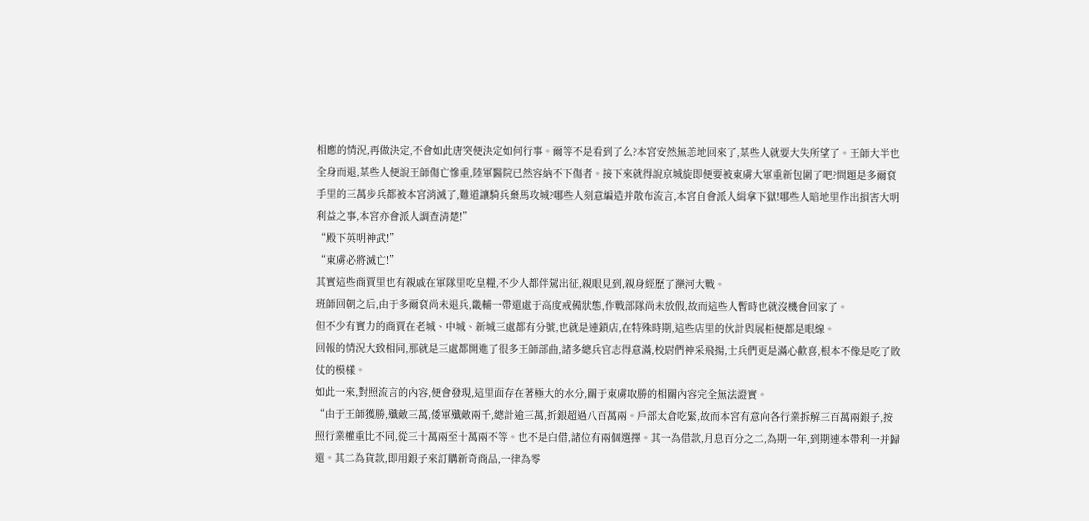相應的情況,再做決定,不會如此唐突便決定如何行事。爾等不是看到了么?本宮安然無恙地回來了,某些人就要大失所望了。王師大半也全身而退,某些人便說王師傷亡慘重,陸軍醫院已然容納不下傷者。接下來就得說京城旋即便要被東虜大軍重新包圍了吧?問題是多爾袞手里的三萬步兵都被本宮消滅了,難道讓騎兵棄馬攻城?哪些人刻意編造并散布流言,本宮自會派人緝拿下獄!哪些人暗地里作出損害大明利益之事,本宮亦會派人調查清楚!”
“殿下英明神武!”
“東虜必將滅亡!”
其實這些商賈里也有親戚在軍隊里吃皇糧,不少人都伴駕出征,親眼見到,親身經歷了灤河大戰。
班師回朝之后,由于多爾袞尚未退兵,畿輔一帶還處于高度戒備狀態,作戰部隊尚未放假,故而這些人暫時也就沒機會回家了。
但不少有實力的商賈在老城、中城、新城三處都有分號,也就是連鎖店,在特殊時期,這些店里的伙計與展柜便都是眼線。
回報的情況大致相同,那就是三處都開進了很多王師部曲,諸多總兵官志得意滿,校尉們神采飛揚,士兵們更是滿心歡喜,根本不像是吃了敗仗的模樣。
如此一來,對照流言的內容,便會發現,這里面存在著極大的水分,關于東虜取勝的相關內容完全無法證實。
“由于王師獲勝,殲敵三萬,倭軍殲敵兩千,總計逾三萬,折銀超過八百萬兩。戶部太倉吃緊,故而本宮有意向各行業拆解三百萬兩銀子,按照行業權重比不同,從三十萬兩至十萬兩不等。也不是白借,諸位有兩個選擇。其一為借款,月息百分之二,為期一年,到期連本帶利一并歸還。其二為貨款,即用銀子來訂購新奇商品,一律為零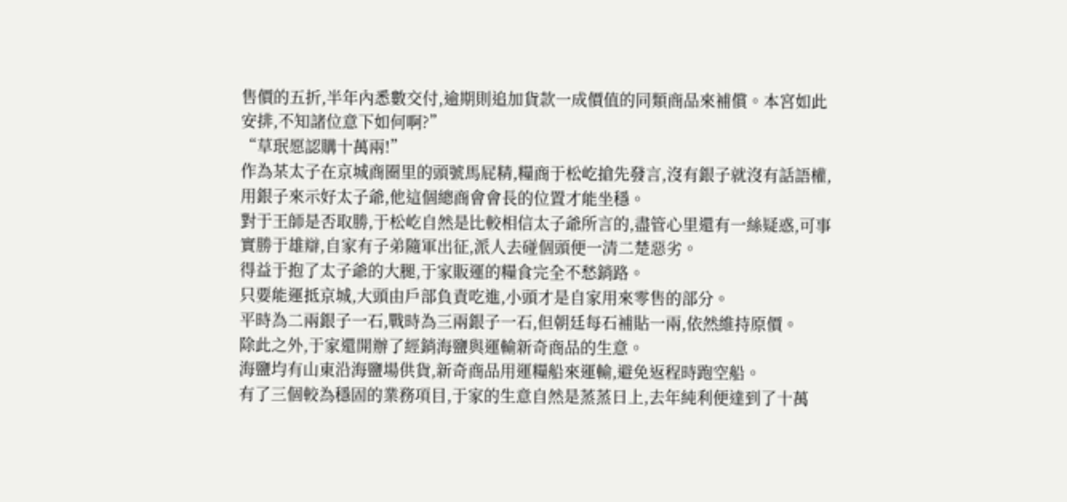售價的五折,半年內悉數交付,逾期則追加貨款一成價值的同類商品來補償。本宮如此安排,不知諸位意下如何啊?”
“草珉愿認購十萬兩!”
作為某太子在京城商圈里的頭號馬屁精,糧商于松屹搶先發言,沒有銀子就沒有話語權,用銀子來示好太子爺,他這個總商會會長的位置才能坐穩。
對于王師是否取勝,于松屹自然是比較相信太子爺所言的,盡管心里還有一絲疑惑,可事實勝于雄辯,自家有子弟隨軍出征,派人去碰個頭便一清二楚惡劣。
得益于抱了太子爺的大腿,于家販運的糧食完全不愁銷路。
只要能運抵京城,大頭由戶部負責吃進,小頭才是自家用來零售的部分。
平時為二兩銀子一石,戰時為三兩銀子一石,但朝廷每石補貼一兩,依然維持原價。
除此之外,于家還開辦了經銷海鹽與運輸新奇商品的生意。
海鹽均有山東沿海鹽場供貨,新奇商品用運糧船來運輸,避免返程時跑空船。
有了三個較為穩固的業務項目,于家的生意自然是蒸蒸日上,去年純利便達到了十萬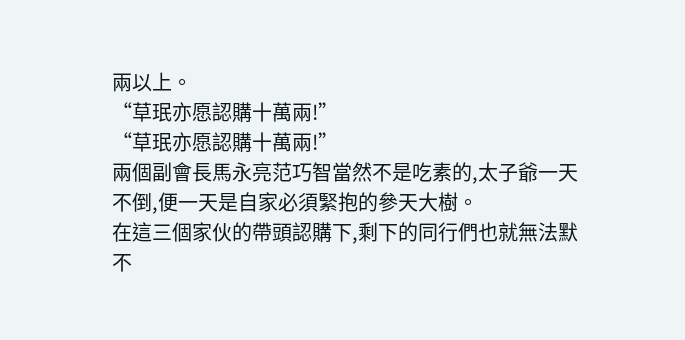兩以上。
“草珉亦愿認購十萬兩!”
“草珉亦愿認購十萬兩!”
兩個副會長馬永亮范巧智當然不是吃素的,太子爺一天不倒,便一天是自家必須緊抱的參天大樹。
在這三個家伙的帶頭認購下,剩下的同行們也就無法默不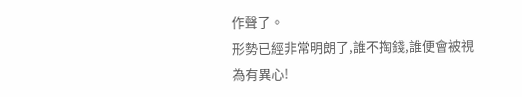作聲了。
形勢已經非常明朗了,誰不掏錢,誰便會被視為有異心!